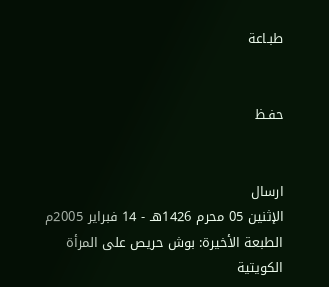طبـاعة


حفـظ


ارسال
الإثنين 05 محرم 1426هـ - 14 فبراير 2005م
الطبعة الأخيرة: بوش حريص على المرأة الكويتية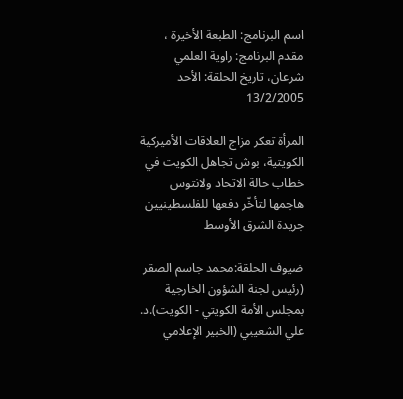اسم البرنامج: الطبعة الأخيرة ، مقدم البرنامج: راوية العلمي شرعان، تاريخ الحلقة: الأحد 13/2/2005

المرأة تعكر مزاج العلاقات الأميركية الكويتية، بوش تجاهل الكويت في خطاب حالة الاتحاد ولانتوس هاجمها لتأخّر دفعها للفلسطينيين
جريدة الشرق الأوسط

ضيوف الحلقة:محمد جاسم الصقر (رئيس لجنة الشؤون الخارجية بمجلس الأمة الكويتي - الكويت).د. علي الشعيبي (الخبير الإعلامي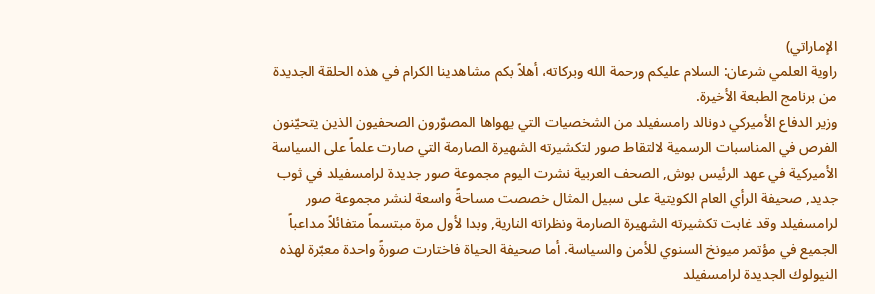الإماراتي)
راوية العلمي شرعان: السلام عليكم ورحمة الله وبركاته، أهلاً بكم مشاهدينا الكرام في هذه الحلقة الجديدة من برنامج الطبعة الأخيرة.
وزير الدفاع الأميركي دونالد رامسفيلد من الشخصيات التي يهواها المصوّرون الصحفيون الذين يتحيّنون الفرص في المناسبات الرسمية لالتقاط صور لتكشيرته الشهيرة الصارمة التي صارت علماً على السياسة الأميركية في عهد الرئيس بوش, الصحف العربية نشرت اليوم مجموعة صور جديدة لرامسفيلد في ثوب جديد, صحيفة الرأي العام الكويتية على سبيل المثال خصصت مساحةً واسعة لنشر مجموعة صور لرامسفيلد وقد غابت تكشيرته الشهيرة الصارمة ونظراته النارية, وبدا لأول مرة مبتسماً متفائلاً مداعباً الجميع في مؤتمر ميونخ السنوي للأمن والسياسة. أما صحيفة الحياة فاختارت صورةً واحدة معبّرة لهذه النيولوك الجديدة لرامسفيلد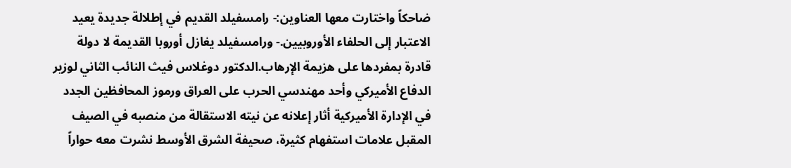ضاحكاً واختارت معها العناوين:- رامسفيلد القديم في إطلالة جديدة يعيد الاعتبار إلى الحلفاء الأوروبيين.- ورامسفيلد يغازل أوروبا القديمة لا دولة قادرة بمفردها على هزيمة الإرهاب.الدكتور دوغلاس فيث النائب الثاني لوزير الدفاع الأميركي وأحد مهندسي الحرب على العراق ورموز المحافظين الجدد في الإدارة الأميركية أثار إعلانه عن نيته الاستقالة من منصبه في الصيف المقبل علامات استفهام كثيرة، صحيفة الشرق الأوسط نشرت معه حواراً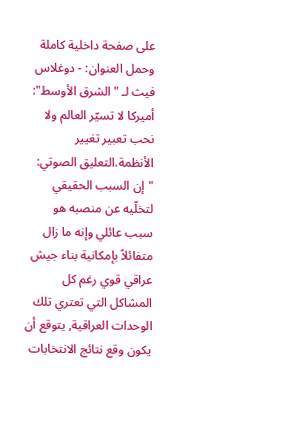على صفحة داخلية كاملة وحمل العنوان: - دوغلاس فيث لـ "الشرق الأوسط": أميركا لا تسيّر العالم ولا نحب تعبير تغيير الأنظمة.التعليق الصوتي: "إن السبب الحقيقي لتخلّيه عن منصبه هو سبب عائلي وإنه ما زال متفائلاً بإمكانية بناء جيش عراقي قوي رغم كل المشاكل التي تعتري تلك الوحدات العراقية, يتوقع أن يكون وقع نتائج الانتخابات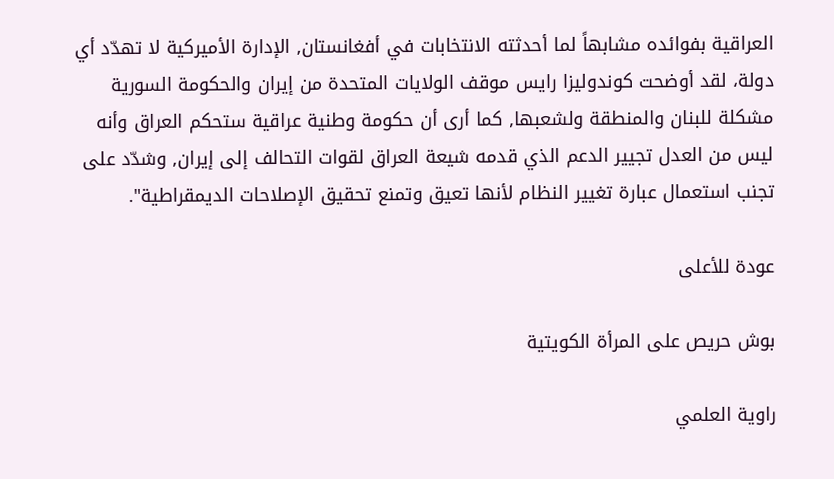العراقية بفوائده مشابهاً لما أحدثته الانتخابات في أفغانستان, الإدارة الأميركية لا تهدّد أي دولة، لقد أوضحت كوندوليزا رايس موقف الولايات المتحدة من إيران والحكومة السورية مشكلة للبنان والمنطقة ولشعبها, كما أرى أن حكومة وطنية عراقية ستحكم العراق وأنه ليس من العدل تجيير الدعم الذي قدمه شيعة العراق لقوات التحالف إلى إيران, وشدّد على تجنب استعمال عبارة تغيير النظام لأنها تعيق وتمنع تحقيق الإصلاحات الديمقراطية".

عودة للأعلى

بوش حريص على المرأة الكويتية

راوية العلمي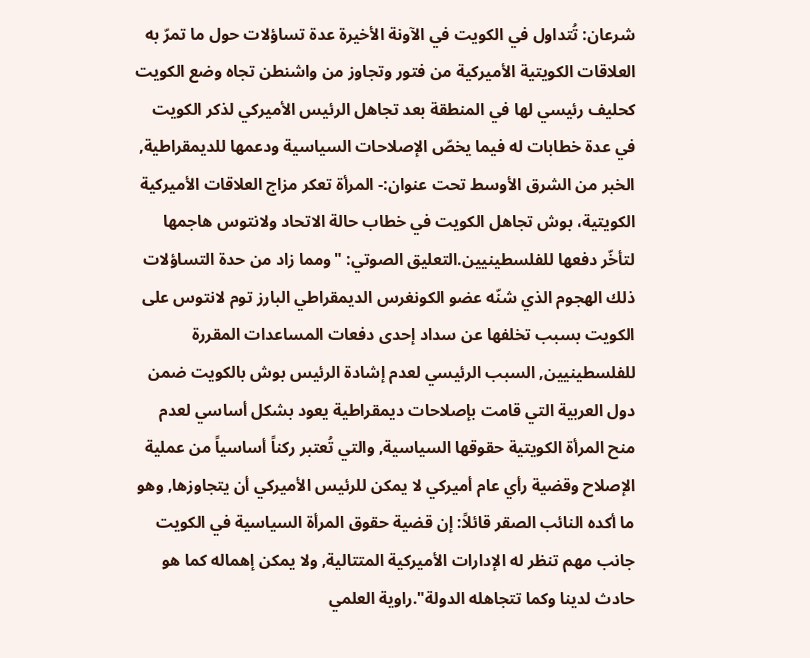شرعان: تُتداول في الكويت في الآونة الأخيرة عدة تساؤلات حول ما تمرّ به العلاقات الكويتية الأميركية من فتور وتجاوز من واشنطن تجاه وضع الكويت كحليف رئيسي لها في المنطقة بعد تجاهل الرئيس الأميركي لذكر الكويت في عدة خطابات له فيما يخصّ الإصلاحات السياسية ودعمها للديمقراطية, الخبر من الشرق الأوسط تحت عنوان:- المرأة تعكر مزاج العلاقات الأميركية الكويتية، بوش تجاهل الكويت في خطاب حالة الاتحاد ولانتوس هاجمها لتأخّر دفعها للفلسطينيين.التعليق الصوتي: "ومما زاد من حدة التساؤلات ذلك الهجوم الذي شنّه عضو الكونغرس الديمقراطي البارز توم لانتوس على الكويت بسبب تخلفها عن سداد إحدى دفعات المساعدات المقررة للفلسطينيين, السبب الرئيسي لعدم إشادة الرئيس بوش بالكويت ضمن دول العربية التي قامت بإصلاحات ديمقراطية يعود بشكل أساسي لعدم منح المرأة الكويتية حقوقها السياسية, والتي تُعتبر ركناً أساسياً من عملية الإصلاح وقضية رأي عام أميركي لا يمكن للرئيس الأميركي أن يتجاوزها, وهو ما أكده النائب الصقر قائلاً: إن قضية حقوق المرأة السياسية في الكويت جانب مهم تنظر له الإدارات الأميركية المتتالية, ولا يمكن إهماله كما هو حادث لدينا وكما تتجاهله الدولة".راوية العلمي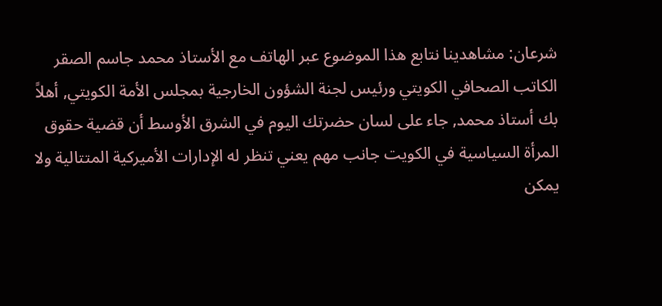شرعان: مشاهدينا نتابع هذا الموضوع عبر الهاتف مع الأستاذ محمد جاسم الصقر الكاتب الصحافي الكويتي ورئيس لجنة الشؤون الخارجية بمجلس الأمة الكويتي, أهلاً بك أستاذ محمد, جاء على لسان حضرتك اليوم في الشرق الأوسط أن قضية حقوق المرأة السياسية في الكويت جانب مهم يعني تنظر له الإدارات الأميركية المتتالية ولا يمكن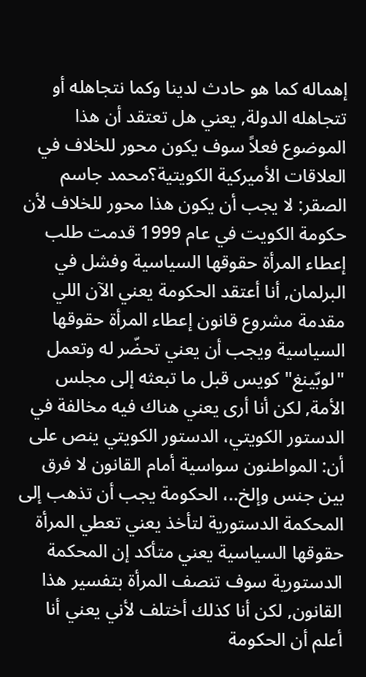إهماله كما هو حادث لدينا وكما نتجاهله أو تتجاهله الدولة, يعني هل تعتقد أن هذا الموضوع فعلاً سوف يكون محور للخلاف في العلاقات الأميركية الكويتية؟محمد جاسم الصقر: لا يجب أن يكون هذا محور للخلاف لأن حكومة الكويت في عام 1999 قدمت طلب إعطاء المرأة حقوقها السياسية وفشل في البرلمان, أنا أعتقد الحكومة يعني الآن اللي مقدمة مشروع قانون إعطاء المرأة حقوقها السياسية ويجب أن يعني تحضّر له وتعمل "لوبّينغ" كويس قبل ما تبعثه إلى مجلس الأمة, لكن أنا أرى يعني هناك فيه مخالفة في الدستور الكويتي، الدستور الكويتي ينص على أن: المواطنون سواسية أمام القانون لا فرق بين جنس وإلخ..، الحكومة يجب أن تذهب إلى المحكمة الدستورية لتأخذ يعني تعطي المرأة حقوقها السياسية يعني متأكد إن المحكمة الدستورية سوف تنصف المرأة بتفسير هذا القانون, لكن أنا كذلك أختلف لأني يعني أنا أعلم أن الحكومة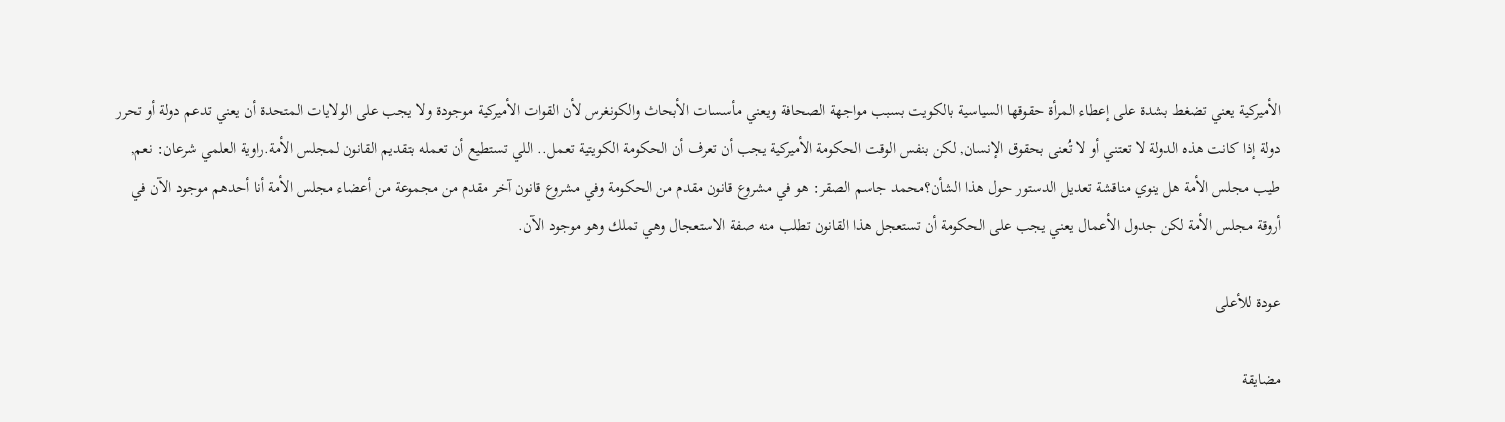الأميركية يعني تضغط بشدة على إعطاء المرأة حقوقها السياسية بالكويت بسبب مواجهة الصحافة ويعني مأسسات الأبحاث والكونغرس لأن القوات الأميركية موجودة ولا يجب على الولايات المتحدة أن يعني تدعم دولة أو تحرر دولة إذا كانت هذه الدولة لا تعتني أو لا تُعنى بحقوق الإنسان, لكن بنفس الوقت الحكومة الأميركية يجب أن تعرف أن الحكومة الكويتية تعمل.. اللي تستطيع أن تعمله بتقديم القانون لمجلس الأمة.راوية العلمي شرعان: نعم, طيب مجلس الأمة هل ينوي مناقشة تعديل الدستور حول هذا الشأن؟محمد جاسم الصقر: هو في مشروع قانون مقدم من الحكومة وفي مشروع قانون آخر مقدم من مجموعة من أعضاء مجلس الأمة أنا أحدهم موجود الآن في أروقة مجلس الأمة لكن جدول الأعمال يعني يجب على الحكومة أن تستعجل هذا القانون تطلب منه صفة الاستعجال وهي تملك وهو موجود الآن.

عودة للأعلى

مضايقة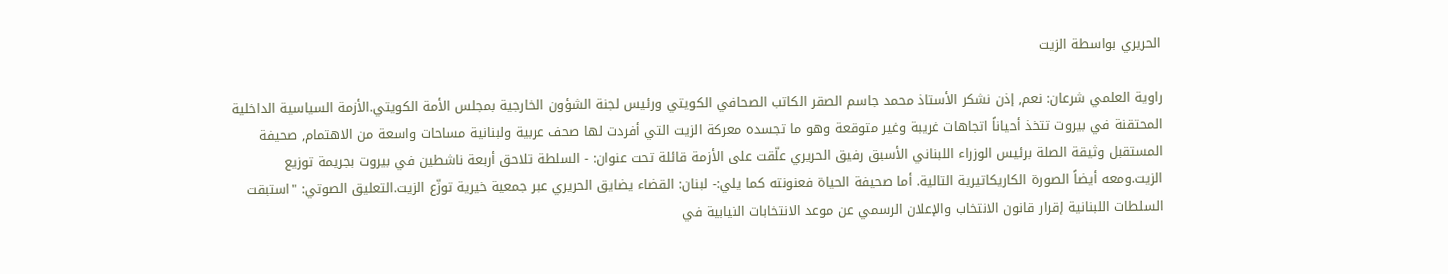الحريري بواسطة الزيت

راوية العلمي شرعان: نعم, إذن نشكر الأستاذ محمد جاسم الصقر الكاتب الصحافي الكويتي ورئيس لجنة الشؤون الخارجية بمجلس الأمة الكويتي.الأزمة السياسية الداخلية المحتقنة في بيروت تتخذ أحياناً اتجاهات غريبة وغير متوقعة وهو ما تجسده معركة الزيت التي أفردت لها صحف عربية ولبنانية مساحات واسعة من الاهتمام, صحيفة المستقبل وثيقة الصلة برئيس الوزراء اللبناني الأسبق رفيق الحريري علّقت على الأزمة قائلة تحت عنوان: - السلطة تلاحق أربعة ناشطين في بيروت بجريمة توزيع الزيت.ومعه أيضاً الصورة الكاريكاتيرية التالية. أما صحيفة الحياة فعنونته كما يلي:- لبنان: القضاء يضايق الحريري عبر جمعية خيرية توزّع الزيت.التعليق الصوتي: "استبقت السلطات اللبنانية إقرار قانون الانتخاب والإعلان الرسمي عن موعد الانتخابات النيابية في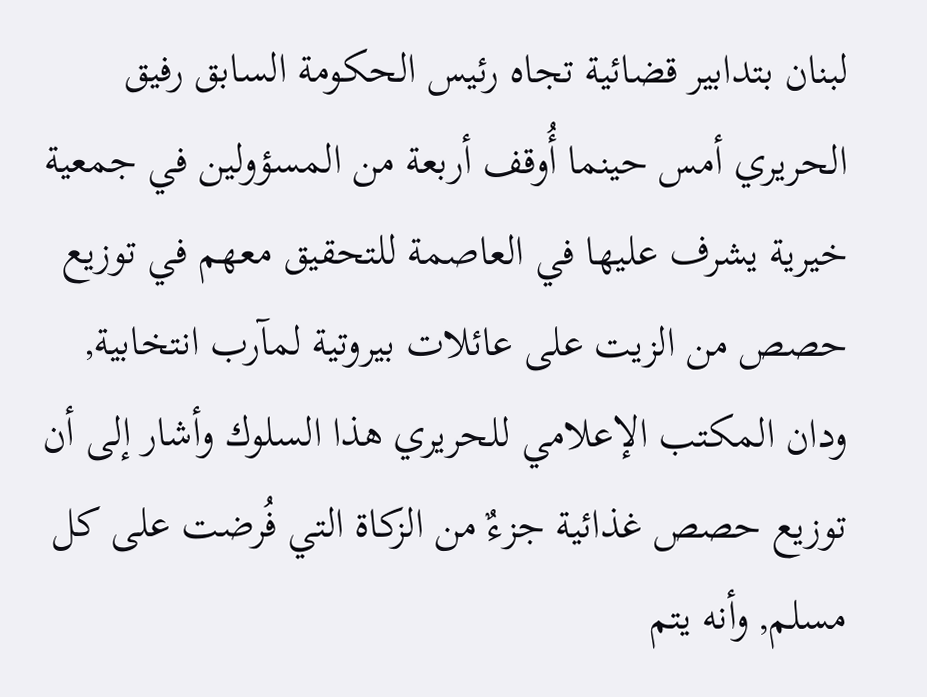لبنان بتدابير قضائية تجاه رئيس الحكومة السابق رفيق الحريري أمس حينما أُوقف أربعة من المسؤولين في جمعية خيرية يشرف عليها في العاصمة للتحقيق معهم في توزيع حصص من الزيت على عائلات بيروتية لمآرب انتخابية, ودان المكتب الإعلامي للحريري هذا السلوك وأشار إلى أن توزيع حصص غذائية جزءٌ من الزكاة التي فُرضت على كل مسلم, وأنه يتم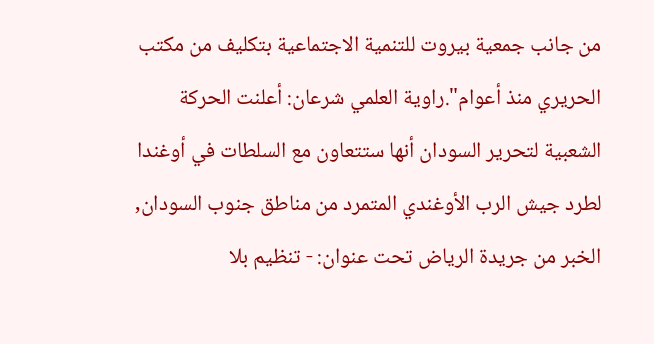من جانب جمعية بيروت للتنمية الاجتماعية بتكليف من مكتب الحريري منذ أعوام".راوية العلمي شرعان: أعلنت الحركة الشعبية لتحرير السودان أنها ستتعاون مع السلطات في أوغندا لطرد جيش الرب الأوغندي المتمرد من مناطق جنوب السودان, الخبر من جريدة الرياض تحت عنوان: - تنظيم بلا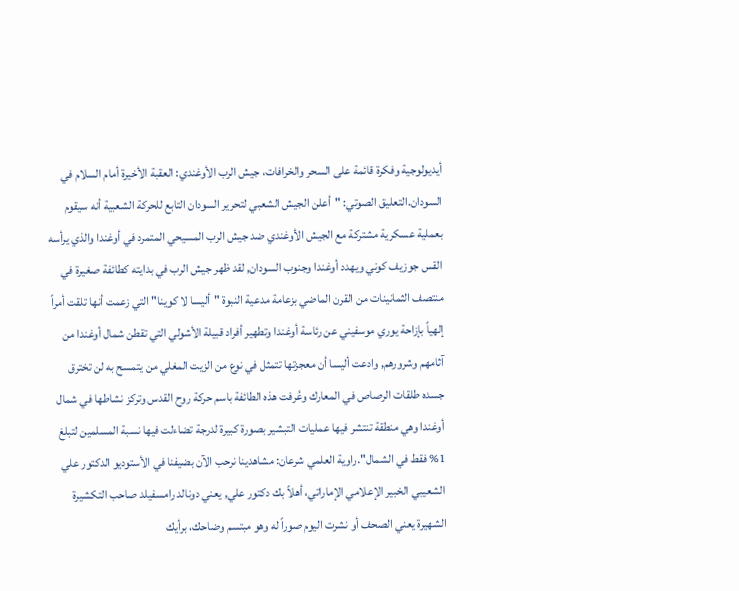أيديولوجية وفكرة قائمة على السحر والخرافات، جيش الرب الأوغندي: العقبة الأخيرة أمام السلام في السودان.التعليق الصوتي: "أعلن الجيش الشعبي لتحرير السودان التابع للحركة الشعبية أنه سيقوم بعملية عسكرية مشتركة مع الجيش الأوغندي ضد جيش الرب المسيحي المتمرد في أوغندا والذي يرأسه القس جوزيف كوني ويهدد أوغندا وجنوب السودان, لقد ظهر جيش الرب في بدايته كطائفة صغيرة في منتصف الثمانينات من القرن الماضي بزعامة مدعية النبوة "أليسا لا كوينا" التي زعمت أنها تلقت أمراً إلهياً بإزاحة يوري موسفيني عن رئاسة أوغندا وتطهير أفراد قبيلة الأشولي التي تقطن شمال أوغندا من آثامهم وشرورهم, وادعت أليسا أن معجزتها تتمثل في نوع من الزيت المغلي من يتمسح به لن تخترق جسده طلقات الرصاص في المعارك وعُرفت هذه الطائفة باسم حركة روح القدس وتركز نشاطها في شمال أوغندا وهي منطقة تنتشر فيها عمليات التبشير بصورة كبيرة لدرجة تضاءلت فيها نسبة المسلمين لتبلغ 1% فقط في الشمال".راوية العلمي شرعان: مشاهدينا نرحب الآن بضيفنا في الأستوديو الدكتور علي الشعيبي الخبير الإعلامي الإماراتي، أهلاً بك دكتور علي, يعني دونالد رامسفيلد صاحب التكشيرة الشهيرة يعني الصحف أو نشرت اليوم صوراً له وهو مبتسم وضاحك، برأيك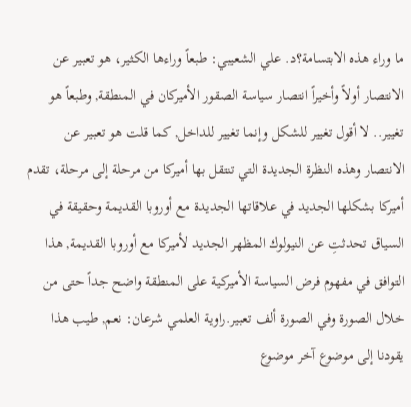ما وراء هذه الابتسامة؟د. علي الشعيبي: طبعاً وراءها الكثير، هو تعبير عن الانتصار أولاً وأخيراً انتصار سياسة الصقور الأميركان في المنطقة, وطبعاً هو تغيير.. لا أقول تغيير للشكل وإنما تغيير للداخل, كما قلت هو تعبير عن الانتصار وهذه النظرة الجديدة التي تنتقل بها أميركا من مرحلة إلى مرحلة، تقدم أميركا بشكلها الجديد في علاقاتها الجديدة مع أوروبا القديمة وحقيقة في السياق تحدثتِ عن النيولوك المظهر الجديد لأميركا مع أوروبا القديمة, هذا التوافق في مفهوم فرض السياسة الأميركية على المنطقة واضح جداً حتى من خلال الصورة وفي الصورة ألف تعبير.راوية العلمي شرعان: نعم, طيب هذا يقودنا إلى موضوع آخر موضوع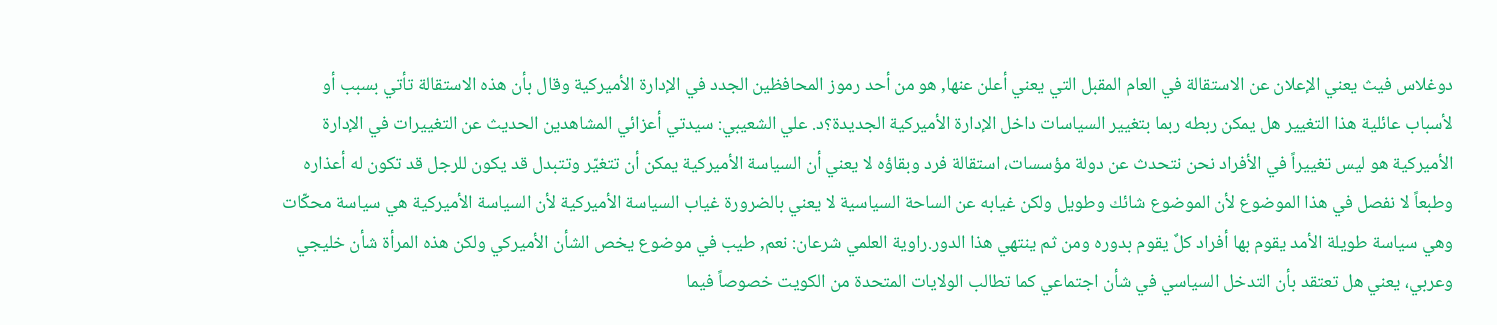دوغلاس فيث يعني الإعلان عن الاستقالة في العام المقبل التي يعني أعلن عنها, هو من أحد رموز المحافظين الجدد في الإدارة الأميركية وقال بأن هذه الاستقالة تأتي بسبب أو لأسباب عائلية هذا التغيير هل يمكن ربطه ربما بتغيير السياسات داخل الإدارة الأميركية الجديدة؟د. علي الشعيبي: سيدتي أعزائي المشاهدين الحديث عن التغييرات في الإدارة الأميركية هو ليس تغييراً في الأفراد نحن نتحدث عن دولة مؤسسات، استقالة فرد وبقاؤه لا يعني أن السياسة الأميركية يمكن أن تتغيّر وتتبدل قد يكون للرجل قد تكون له أعذاره وطبعاً لا نفصل في هذا الموضوع لأن الموضوع شائك وطويل ولكن غيابه عن الساحة السياسية لا يعني بالضرورة غياب السياسة الأميركية لأن السياسة الأميركية هي سياسة محكّات وهي سياسة طويلة الأمد يقوم بها أفراد كلٌ يقوم بدوره ومن ثم ينتهي هذا الدور.راوية العلمي شرعان: نعم, طيب في موضوع يخص الشأن الأميركي ولكن هذه المرأة شأن خليجي وعربي، يعني هل تعتقد بأن التدخل السياسي في شأن اجتماعي كما تطالب الولايات المتحدة من الكويت خصوصاً فيما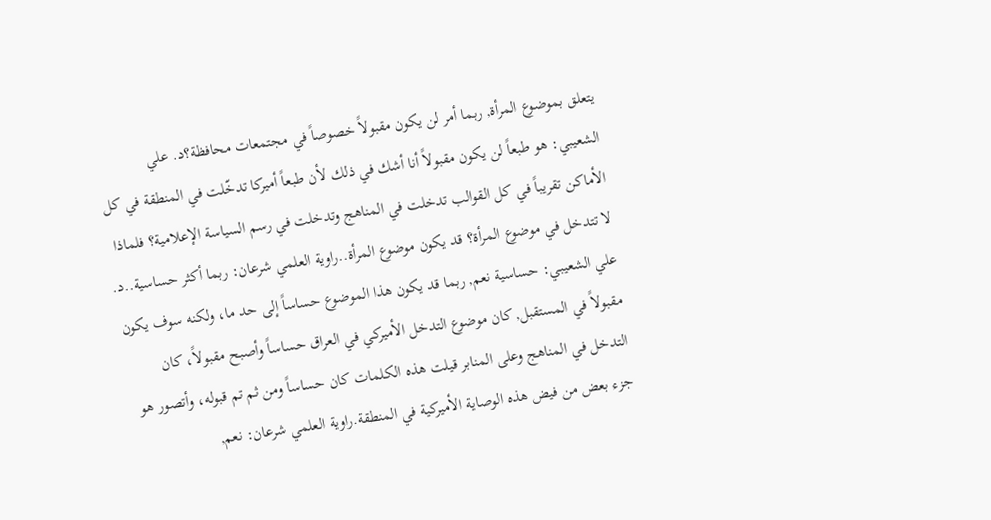يتعلق بموضوع المرأة, ربما أمر لن يكون مقبولاً خصوصاً في مجتمعات محافظة؟د. علي الشعيبي: هو طبعاً لن يكون مقبولاً أنا أشك في ذلك لأن طبعاً أميركا تدخّلت في المنطقة في كل الأماكن تقريباً في كل القوالب تدخلت في المناهج وتدخلت في رسم السياسة الإعلامية؟ فلماذا لا تتدخل في موضوع المرأة؟ قد يكون موضوع المرأة..راوية العلمي شرعان: ربما أكثر حساسية..د. علي الشعيبي: حساسية نعم, ربما قد يكون هذا الموضوع حساساً إلى حد ما، ولكنه سوف يكون مقبولاً في المستقبل, كان موضوع التدخل الأميركي في العراق حساساً وأصبح مقبولاً، كان التدخل في المناهج وعلى المنابر قيلت هذه الكلمات كان حساساً ومن ثم تم قبوله، وأتصور هو جزء بعض من فيض هذه الوصاية الأميركية في المنطقة.راوية العلمي شرعان: نعم,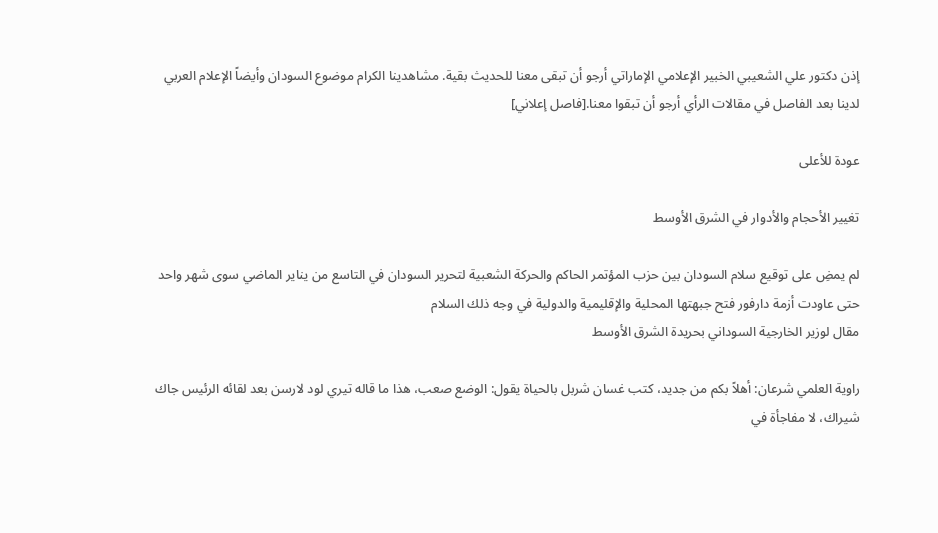إذن دكتور علي الشعيبي الخبير الإعلامي الإماراتي أرجو أن تبقى معنا للحديث بقية. مشاهدينا الكرام موضوع السودان وأيضاً الإعلام العربي لدينا بعد الفاصل في مقالات الرأي أرجو أن تبقوا معنا.[فاصل إعلاني]

عودة للأعلى

تغيير الأحجام والأدوار في الشرق الأوسط

لم يمضِ على توقيع سلام السودان بين حزب المؤتمر الحاكم والحركة الشعبية لتحرير السودان في التاسع من يناير الماضي سوى شهر واحد حتى عاودت أزمة دارفور فتح جبهتها المحلية والإقليمية والدولية في وجه ذلك السلام
مقال لوزير الخارجية السوداني بحريدة الشرق الأوسط

راوية العلمي شرعان: أهلاً بكم من جديد، كتب غسان شربل بالحياة يقول: الوضع صعب، هذا ما قاله تيري لود لارسن بعد لقائه الرئيس جاك شيراك، لا مفاجأة في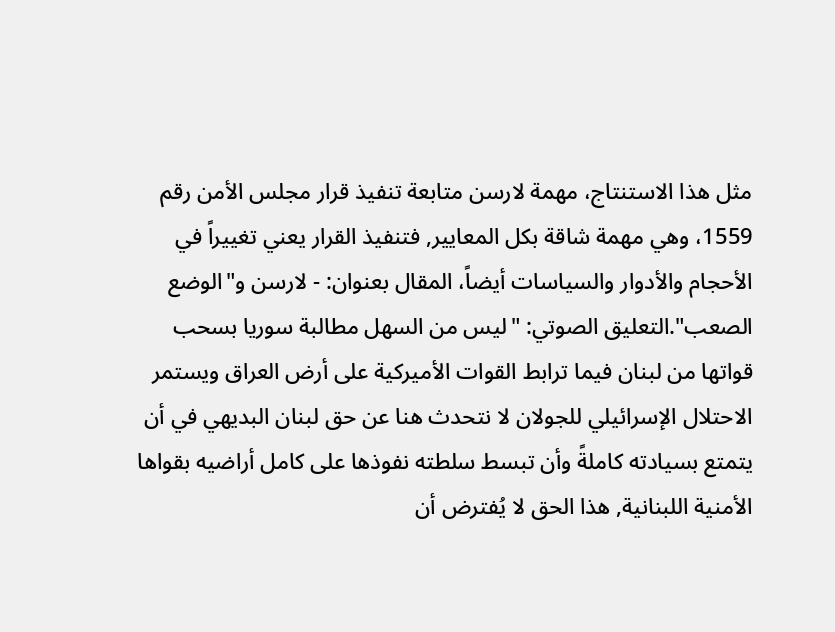مثل هذا الاستنتاج، مهمة لارسن متابعة تنفيذ قرار مجلس الأمن رقم 1559، وهي مهمة شاقة بكل المعايير, فتنفيذ القرار يعني تغييراً في الأحجام والأدوار والسياسات أيضاً، المقال بعنوان: - لارسن و"الوضع الصعب".التعليق الصوتي: "ليس من السهل مطالبة سوريا بسحب قواتها من لبنان فيما ترابط القوات الأميركية على أرض العراق ويستمر الاحتلال الإسرائيلي للجولان لا نتحدث هنا عن حق لبنان البديهي في أن يتمتع بسيادته كاملةً وأن تبسط سلطته نفوذها على كامل أراضيه بقواها الأمنية اللبنانية, هذا الحق لا يُفترض أن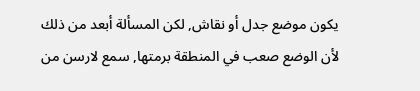يكون موضع جدل أو نقاش, لكن المسألة أبعد من ذلك لأن الوضع صعب في المنطقة برمتها, سمع لارسن من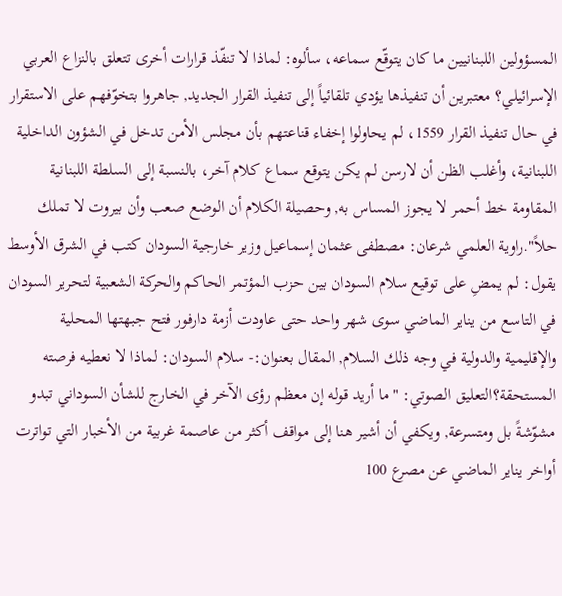المسؤولين اللبنانيين ما كان يتوقّع سماعه، سألوه: لماذا لا تنفّذ قرارات أخرى تتعلق بالنزاع العربي الإسرائيلي؟ معتبرين أن تنفيذها يؤدي تلقائياً إلى تنفيذ القرار الجديد, جاهروا بتخوّفهم على الاستقرار في حال تنفيذ القرار 1559، لم يحاولوا إخفاء قناعتهم بأن مجلس الأمن تدخل في الشؤون الداخلية اللبنانية، وأغلب الظن أن لارسن لم يكن يتوقع سماع كلام آخر، بالنسبة إلى السلطة اللبنانية المقاومة خط أحمر لا يجوز المساس به, وحصيلة الكلام أن الوضع صعب وأن بيروت لا تملك حلاً".راوية العلمي شرعان: مصطفى عثمان إسماعيل وزير خارجية السودان كتب في الشرق الأوسط يقول: لم يمضِ على توقيع سلام السودان بين حزب المؤتمر الحاكم والحركة الشعبية لتحرير السودان في التاسع من يناير الماضي سوى شهر واحد حتى عاودت أزمة دارفور فتح جبهتها المحلية والإقليمية والدولية في وجه ذلك السلام, المقال بعنوان:- سلام السودان: لماذا لا نعطيه فرصته المستحقة؟التعليق الصوتي: "ما أريد قوله إن معظم رؤى الآخر في الخارج للشأن السوداني تبدو مشوّشةً بل ومتسرعة, ويكفي أن أشير هنا إلى مواقف أكثر من عاصمة غربية من الأخبار التي تواترت أواخر يناير الماضي عن مصرع 100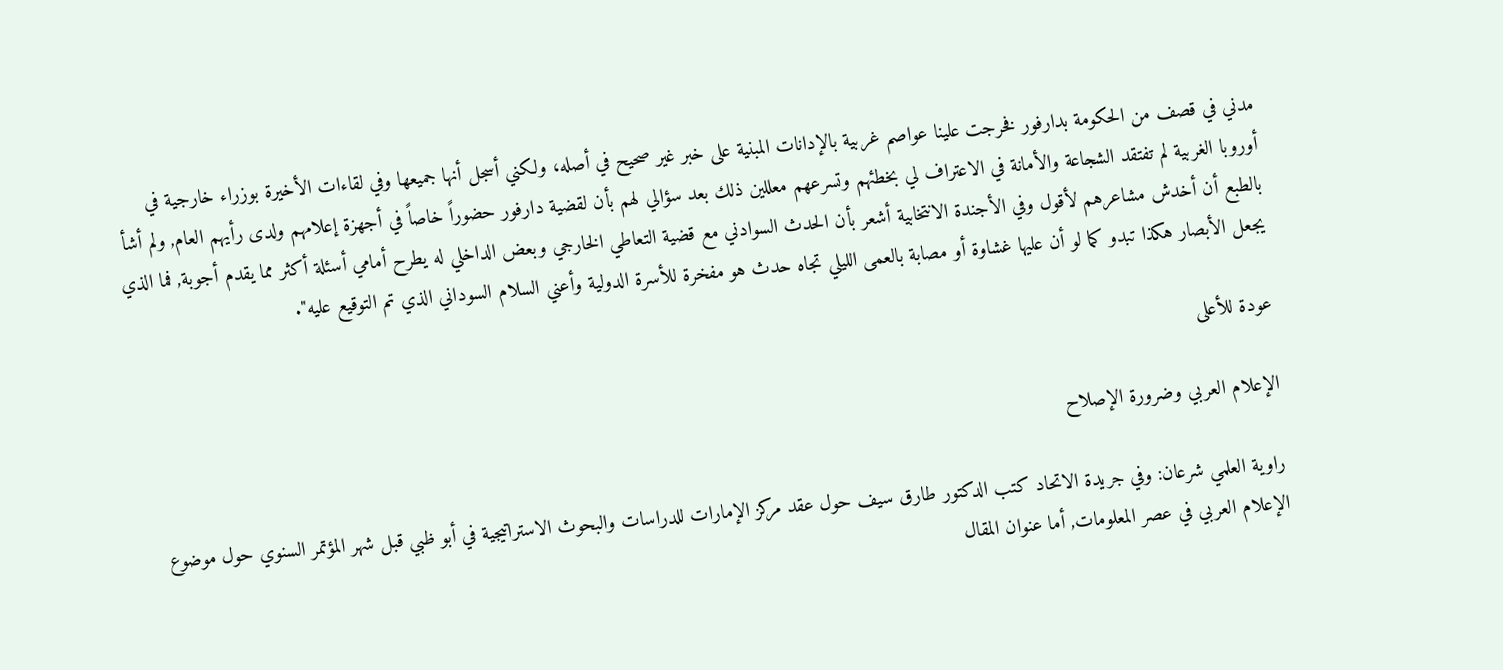مدني في قصف من الحكومة بدارفور فخرجت علينا عواصم غربية بالإدانات المبنية على خبر غير صحيح في أصله، ولكني أسجل أنها جميعها وفي لقاءات الأخيرة بوزراء خارجية في أوروبا الغربية لم تفتقد الشجاعة والأمانة في الاعتراف لي بخطئهم وتسرعهم معللين ذلك بعد سؤالي لهم بأن لقضية دارفور حضوراً خاصاً في أجهزة إعلامهم ولدى رأيهم العام, ولم أشأ بالطبع أن أخدش مشاعرهم لأقول وفي الأجندة الانتخابية أشعر بأن الحدث السوادني مع قضية التعاطي الخارجي وبعض الداخلي له يطرح أمامي أسئلة أكثر مما يقدم أجوبة, فما الذي يجعل الأبصار هكذا تبدو كما لو أن عليها غشاوة أو مصابة بالعمى الليلي تجاه حدث هو مفخرة للأسرة الدولية وأعني السلام السوداني الذي تم التوقيع عليه".

عودة للأعلى

الإعلام العربي وضرورة الإصلاح

راوية العلمي شرعان: وفي جريدة الاتحاد كتب الدكتور طارق سيف حول عقد مركز الإمارات للدراسات والبحوث الاستراتيجية في أبو ظبي قبل شهر المؤتمر السنوي حول موضوع الإعلام العربي في عصر المعلومات, أما عنوان المقال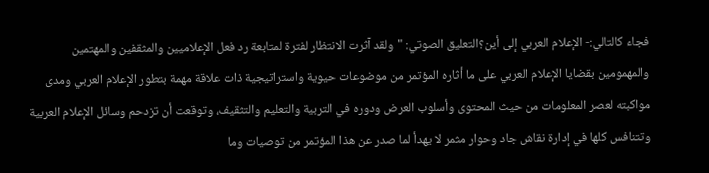فجاء كالتالي:- الإعلام العربي إلى أين؟التعليق الصوتي: "ولقد آثرت الانتظار لفترة لمتابعة رد فعل الإعلاميين والمثقفين والمهتمين والمهمومين بقضايا الإعلام العربي على ما أثاره المؤتمر من موضوعات حيوية واستراتيجية ذات علاقة مهمة بتطور الإعلام العربي ومدى مواكبته لعصر المعلومات من حيث المحتوى وأسلوب العرض ودوره في التربية والتعليم والتثقيف، وتوقعت أن تزدحم وسائل الإعلام العربية وتتنافس كلها في إدارة نقاش جاد وحوار مثمر لا يهدأ لما صدر عن هذا المؤتمر من توصيات وما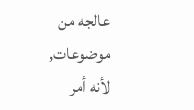عالجه من موضوعات, لأنه أمر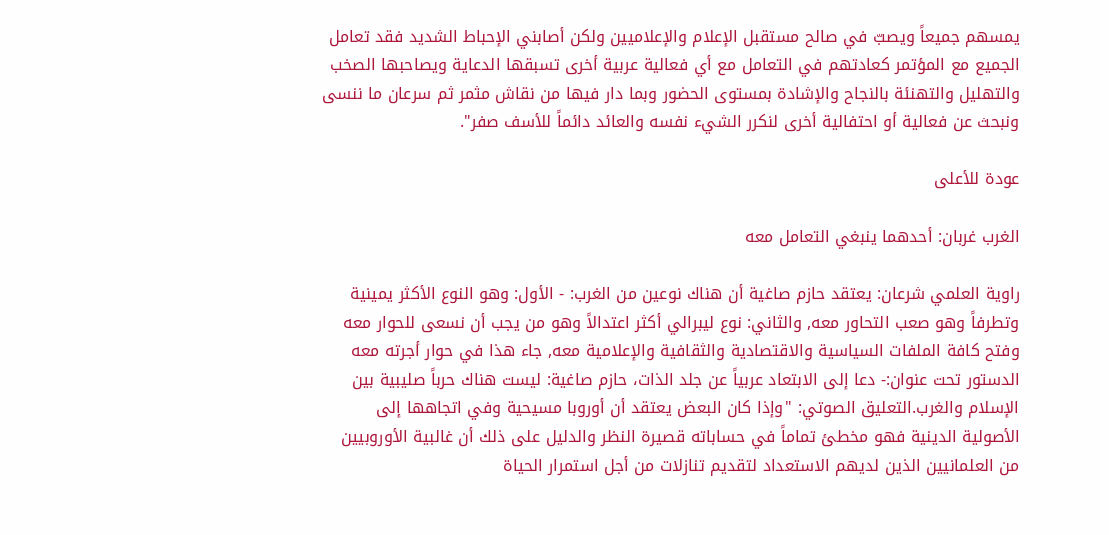يمسهم جميعاً ويصبّ في صالح مستقبل الإعلام والإعلاميين ولكن أصابني الإحباط الشديد فقد تعامل الجميع مع المؤتمر كعادتهم في التعامل مع أي فعالية عربية أخرى تسبقها الدعاية ويصاحبها الصخب والتهليل والتهنئة بالنجاح والإشادة بمستوى الحضور وبما دار فيها من نقاش مثمر ثم سرعان ما ننسى ونبحث عن فعالية أو احتفالية أخرى لنكرر الشيء نفسه والعائد دائماً للأسف صفر".

عودة للأعلى

الغرب غربان: أحدهما ينبغي التعامل معه

راوية العلمي شرعان: يعتقد حازم صاغية أن هناك نوعين من الغرب: - الأول: وهو النوع الأكثر يمينية وتطرفاً وهو صعب التحاور معه, والثاني: نوع ليبرالي أكثر اعتدالاً وهو من يجب أن نسعى للحوار معه وفتح كافة الملفات السياسية والاقتصادية والثقافية والإعلامية معه, جاء هذا في حوار أجرته معه الدستور تحت عنوان:- دعا إلى الابتعاد عربياً عن جلد الذات، حازم صاغية: ليست هناك حرباً صليبية بين الإسلام والغرب.التعليق الصوتي: "وإذا كان البعض يعتقد أن أوروبا مسيحية وفي اتجاهها إلى الأصولية الدينية فهو مخطئ تماماً في حساباته قصيرة النظر والدليل على ذلك أن غالبية الأوروبيين من العلمانيين الذين لديهم الاستعداد لتقديم تنازلات من أجل استمرار الحياة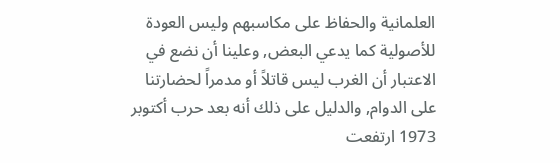العلمانية والحفاظ على مكاسبهم وليس العودة للأصولية كما يدعي البعض, وعلينا أن نضع في الاعتبار أن الغرب ليس قاتلاً أو مدمراً لحضارتنا على الدوام, والدليل على ذلك أنه بعد حرب أكتوبر 1973 ارتفعت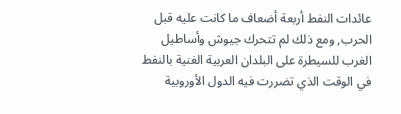عائدات النفط أربعة أضعاف ما كانت عليه قبل الحرب, ومع ذلك لم تتحرك جيوش وأساطيل الغرب للسيطرة على البلدان العربية الغنية بالنفط في الوقت الذي تضررت فيه الدول الأوروبية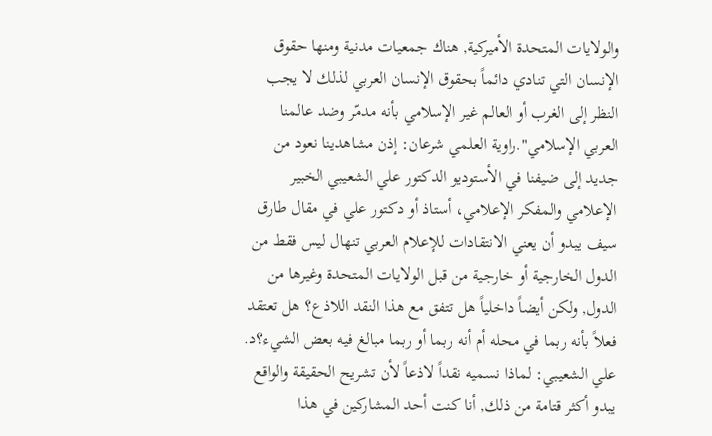والولايات المتحدة الأميركية, هناك جمعيات مدنية ومنها حقوق الإنسان التي تنادي دائماً بحقوق الإنسان العربي لذلك لا يجب النظر إلى الغرب أو العالم غير الإسلامي بأنه مدمّر وضد عالمنا العربي الإسلامي".راوية العلمي شرعان: إذن مشاهدينا نعود من جديد إلى ضيفنا في الأستوديو الدكتور علي الشعيبي الخبير الإعلامي والمفكر الإعلامي، أستاذ أو دكتور علي في مقال طارق سيف يبدو أن يعني الانتقادات للإعلام العربي تنهال ليس فقط من الدول الخارجية أو خارجية من قبل الولايات المتحدة وغيرها من الدول, ولكن أيضاً داخلياً هل تتفق مع هذا النقد اللاذع؟ هل تعتقد فعلاً بأنه ربما في محله أم أنه ربما أو ربما مبالغ فيه بعض الشيء؟د. علي الشعيبي: لماذا نسميه نقداً لاذعاً لأن تشريح الحقيقة والواقع يبدو أكثر قتامة من ذلك, أنا كنت أحد المشاركين في هذا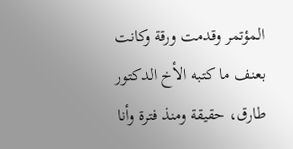المؤتمر وقدمت ورقة وكانت بعنف ما كتبه الأخ الدكتور طارق، حقيقة ومنذ فترة وأنا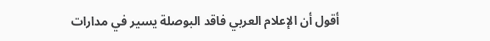أقول أن الإعلام العربي فاقد البوصلة يسير في مدارات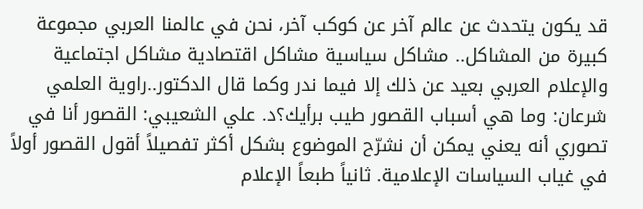قد يكون يتحدث عن عالم آخر عن كوكب آخر، نحن في عالمنا العربي مجموعة كبيرة من المشاكل.. مشاكل سياسية مشاكل اقتصادية مشاكل اجتماعية والإعلام العربي بعيد عن ذلك إلا فيما ندر وكما قال الدكتور..راوية العلمي شرعان: وما هي أسباب القصور طيب برأيك؟د. علي الشعيبي: القصور أنا في تصوري أنه يعني يمكن أن نشرّح الموضوع بشكل أكثر تفصيلاً أقول القصور أولاً في غياب السياسات الإعلامية. ثانياً طبعاً الإعلام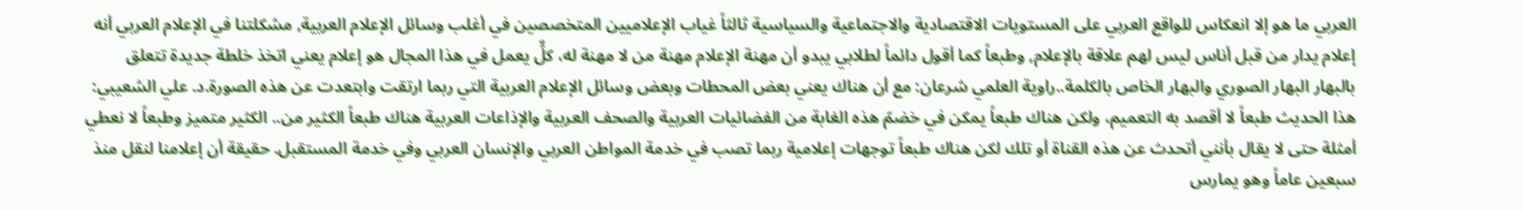العربي ما هو إلا انعكاس للواقع العربي على المستويات الاقتصادية والاجتماعية والسياسية ثالثاً غياب الإعلاميين المتخصصين في أغلب وسائل الإعلام العربية, مشكلتنا في الإعلام العربي أنه إعلام يدار من قبل أناس ليس لهم علاقة بالإعلام, وطبعاً كما أقول دائماً لطلابي يبدو أن مهنة الإعلام مهنة من لا مهنة له، كلٌّ يعمل في هذا المجال هو إعلام يعني اتخذ خلطة جديدة تتعلق بالبهار البهار الصوري والبهار الخاص بالكلمة..راوية العلمي شرعان: مع أن هناك يعني بعض المحطات وبعض وسائل الإعلام العربية التي ربما ارتقت وابتعدت عن هذه الصورة.د. علي الشعيبي: هذا الحديث طبعاً لا أقصد به التعميم، ولكن هناك طبعاً يمكن في خضمّ هذه الغابة من الفضائيات العربية والصحف العربية والإذاعات العربية هناك طبعاً الكثير من.. الكثير متميز وطبعاً لا نعطي أمثلة حتى لا يقال بأنني أتحدث عن هذه القناة أو تلك لكن هناك طبعاً توجهات إعلامية ربما تصب في خدمة المواطن العربي والإنسان العربي وفي خدمة المستقبل. حقيقة أن إعلامنا لنقل منذ سبعين عاماً وهو يمارس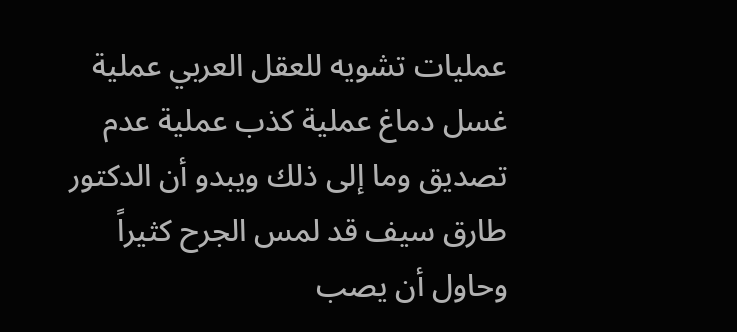عمليات تشويه للعقل العربي عملية غسل دماغ عملية كذب عملية عدم تصديق وما إلى ذلك ويبدو أن الدكتور طارق سيف قد لمس الجرح كثيراً وحاول أن يصب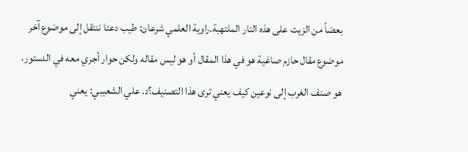بعضاً من الزيت على هذه النار الملتهبة.راوية العلمي شرعان: طيب دعنا ننتقل إلى موضوع آخر موضوع مقال حازم صاغية هو في هذا المقال أو هو ليس مقاله ولكن حوار أجري معه في الدستور، هو صنف الغرب إلى نوعين كيف يعني ترى هذا التصنيف؟د. علي الشعيبي: يعني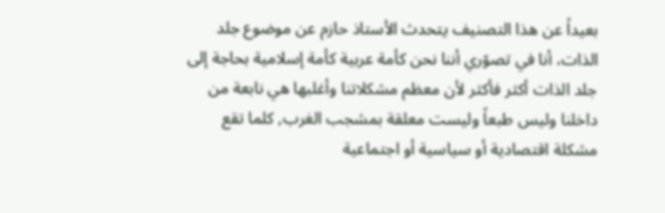بعيداً عن هذا التصنيف يتحدث الأستاذ حازم عن موضوع جلد الذات، أنا في تصوّري أننا نحن كأمة عربية كأمة إسلامية بحاجة إلى جلد الذات أكثر فأكثر لأن معظم مشكلاتنا وأغلبها هي نابعة من داخلنا وليس طبعاً وليست معلقة بمشجب الغرب, كلما تقع مشكلة اقتصادية أو سياسية أو اجتماعية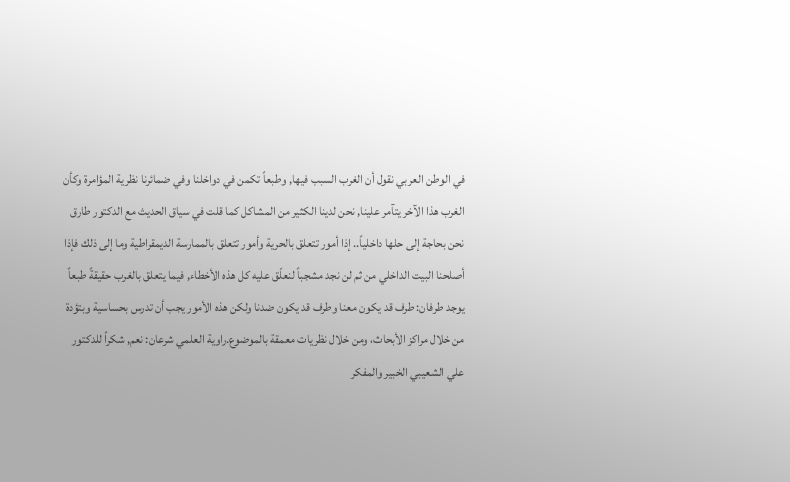في الوطن العربي نقول أن الغرب السبب فيها, وطبعاً تكمن في دواخلنا وفي ضمائرنا نظرية المؤامرة وكأن الغرب هذا الآخر يتآمر علينا, نحن لدينا الكثير من المشاكل كما قلت في سياق الحديث مع الدكتور طارق نحن بحاجة إلى حلها داخلياً.. إذا أمور تتعلق بالحرية وأمور تتعلق بالممارسة الديمقراطية وما إلى ذلك فإذا أصلحنا البيت الداخلي من ثم لن نجد مشجباً لنعلّق عليه كل هذه الأخطاء, فيما يتعلق بالغرب حقيقةً طبعاً يوجد طرفان: طرف قد يكون معنا وطرف قد يكون ضدنا ولكن هذه الأمور يجب أن تدرس بحساسية وبتؤدة من خلال مراكز الأبحاث، ومن خلال نظريات معمقة بالموضوع.راوية العلمي شرعان: نعم, شكراً للدكتور علي الشعيبي الخبير والمفكر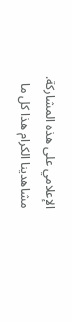الإعلامي على هذه المشاركة. مشاهدينا الكرام هذا كل ما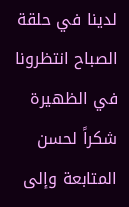لدينا في حلقة الصباح انتظرونا في الظهيرة شكراً لحسن المتابعة وإلى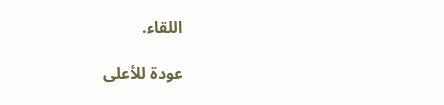اللقاء.

عودة للأعلى